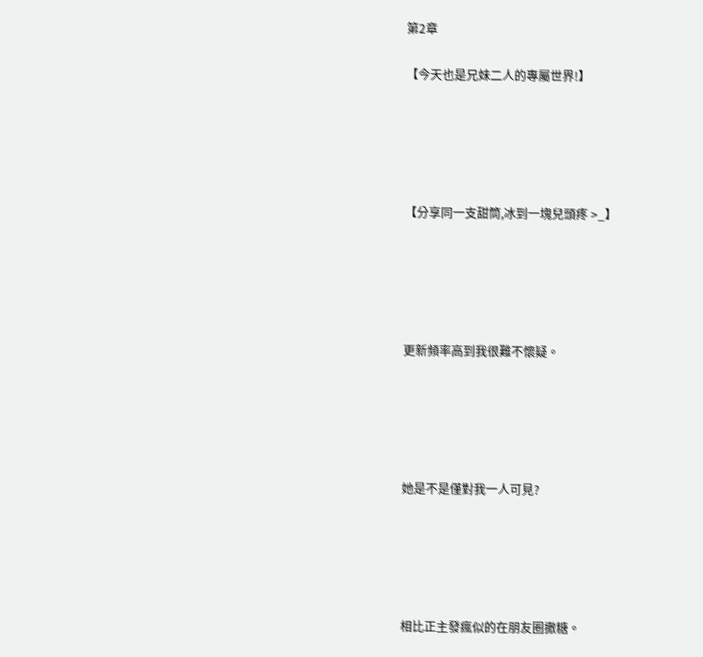第2章

【今天也是兄妹二人的專屬世界!】





【分享同一支甜筒,冰到一塊兒頭疼 >_】





更新頻率高到我很難不懷疑。





她是不是僅對我一人可見?





相比正主發瘋似的在朋友圈撒糖。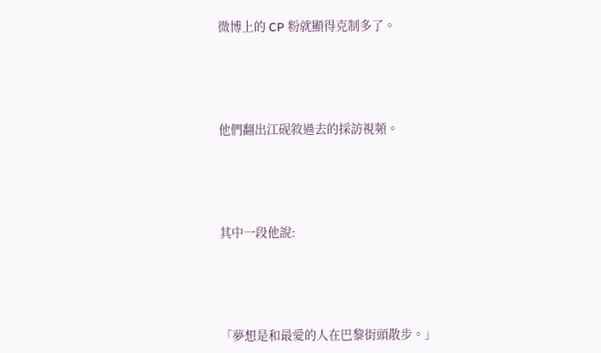微博上的 CP 粉就顯得克制多了。





他們翻出江砚敘過去的採訪視頻。





其中一段他說:





「夢想是和最愛的人在巴黎街頭散步。」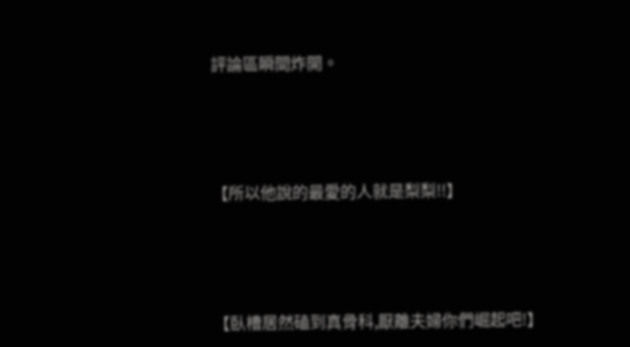評論區瞬間炸開。





【所以他說的最愛的人就是梨梨!!】





【臥槽居然磕到真骨科,厭離夫婦你們崛起吧!】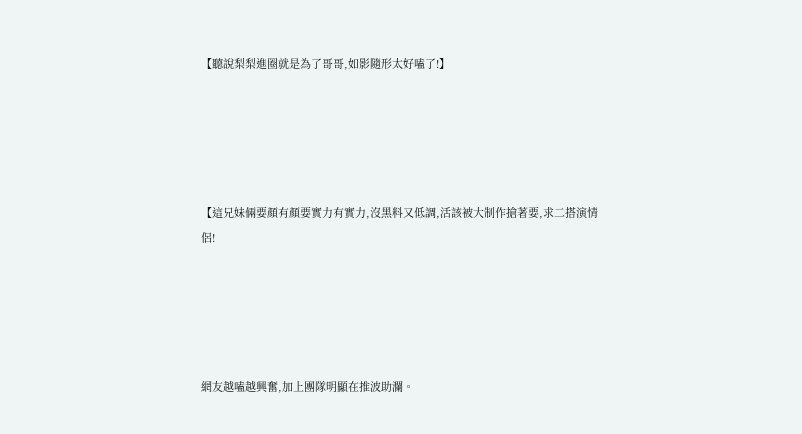【聽說梨梨進圈就是為了哥哥,如影隨形太好嗑了!】





【這兄妹倆要顏有顏要實力有實力,沒黑料又低調,活該被大制作搶著要,求二搭演情侶!





網友越嗑越興奮,加上團隊明顯在推波助瀾。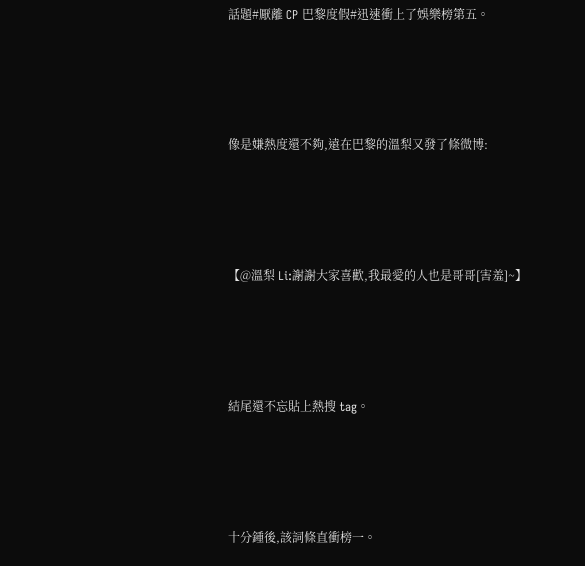話題#厭離 CP 巴黎度假#迅速衝上了娛樂榜第五。





像是嫌熱度還不夠,遠在巴黎的溫梨又發了條微博:





【@溫梨 Li:謝謝大家喜歡,我最愛的人也是哥哥[害羞]~】





結尾還不忘貼上熱搜 tag。





十分鍾後,該詞條直衝榜一。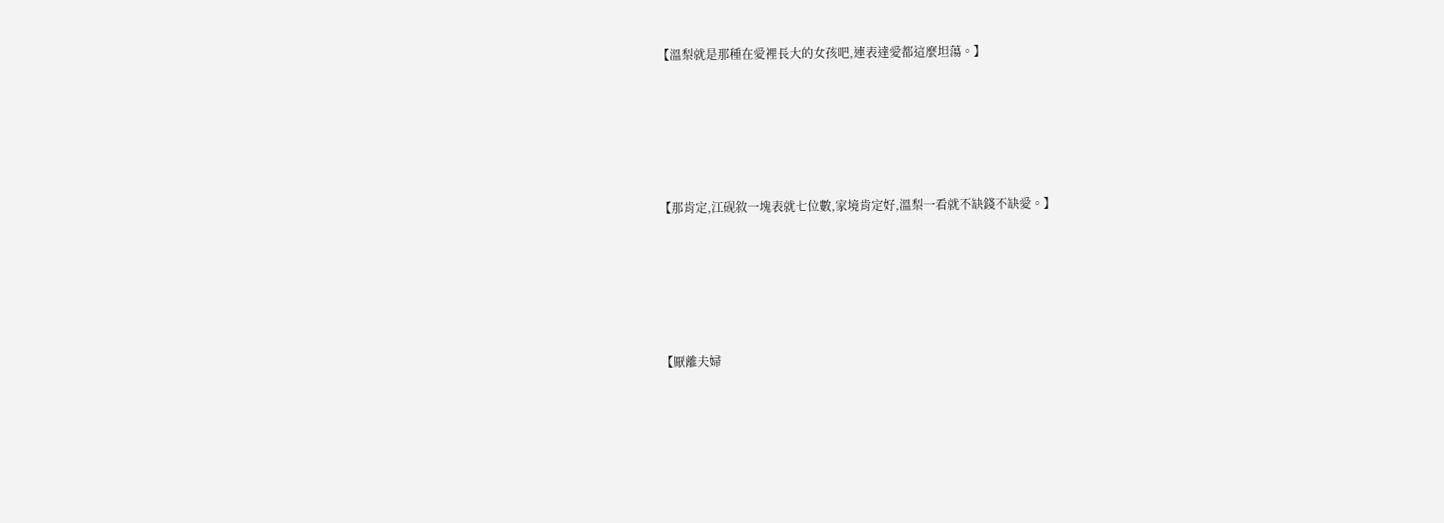【溫梨就是那種在愛裡長大的女孩吧,連表達愛都這麼坦蕩。】





【那肯定,江砚敘一塊表就七位數,家境肯定好,溫梨一看就不缺錢不缺愛。】





【厭離夫婦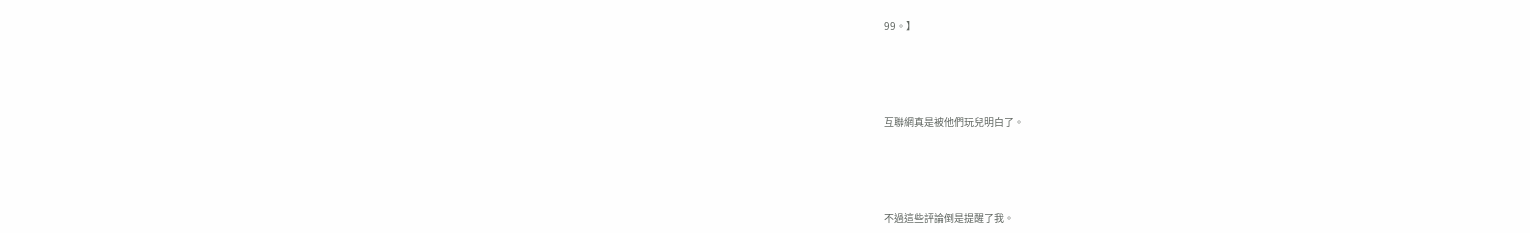99。】





互聯網真是被他們玩兒明白了。





不過這些評論倒是提醒了我。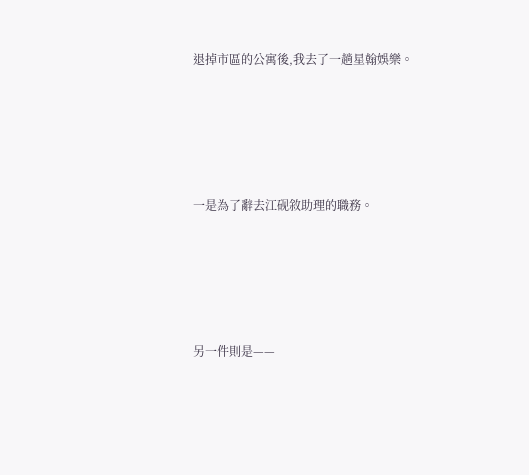退掉市區的公寓後,我去了一趟星翰娛樂。





一是為了辭去江砚敘助理的職務。





另一件則是——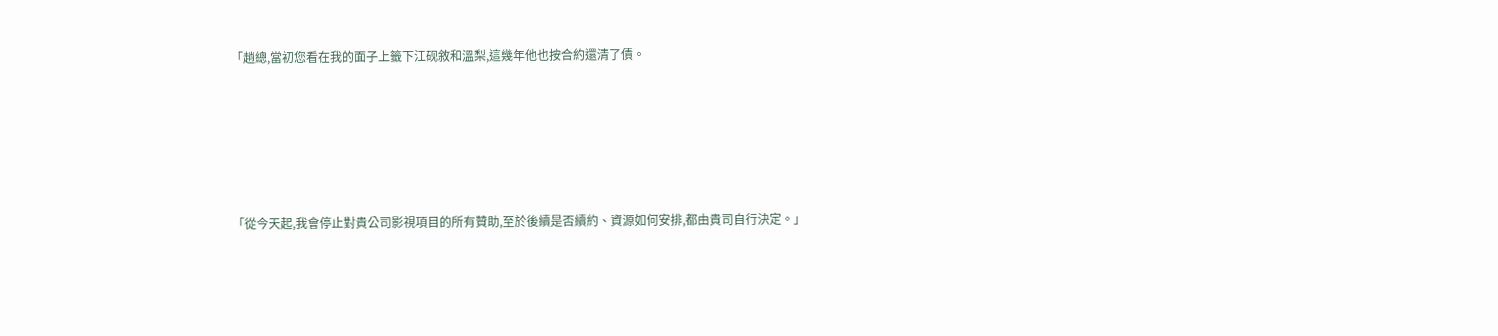「趙總,當初您看在我的面子上籤下江砚敘和溫梨,這幾年他也按合約還清了債。





「從今天起,我會停止對貴公司影視項目的所有贊助,至於後續是否續約、資源如何安排,都由貴司自行決定。」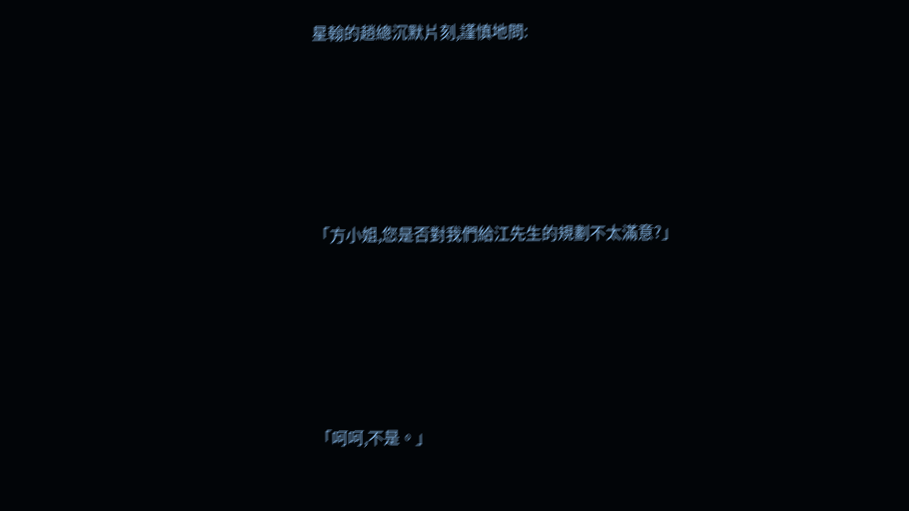星翰的趙總沉默片刻,謹慎地問:





「方小姐,您是否對我們給江先生的規劃不太滿意?」





「呵呵,不是。」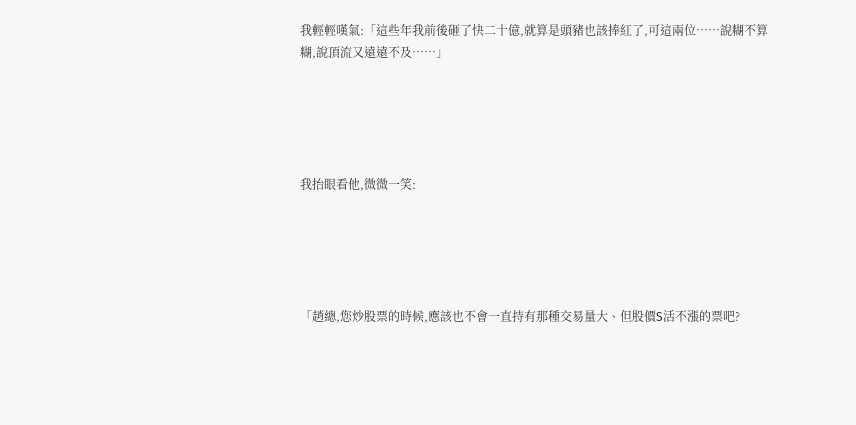我輕輕嘆氣:「這些年我前後砸了快二十億,就算是頭豬也該捧紅了,可這兩位……說糊不算糊,說頂流又遠遠不及……」





我抬眼看他,微微一笑:





「趙總,您炒股票的時候,應該也不會一直持有那種交易量大、但股價S活不漲的票吧?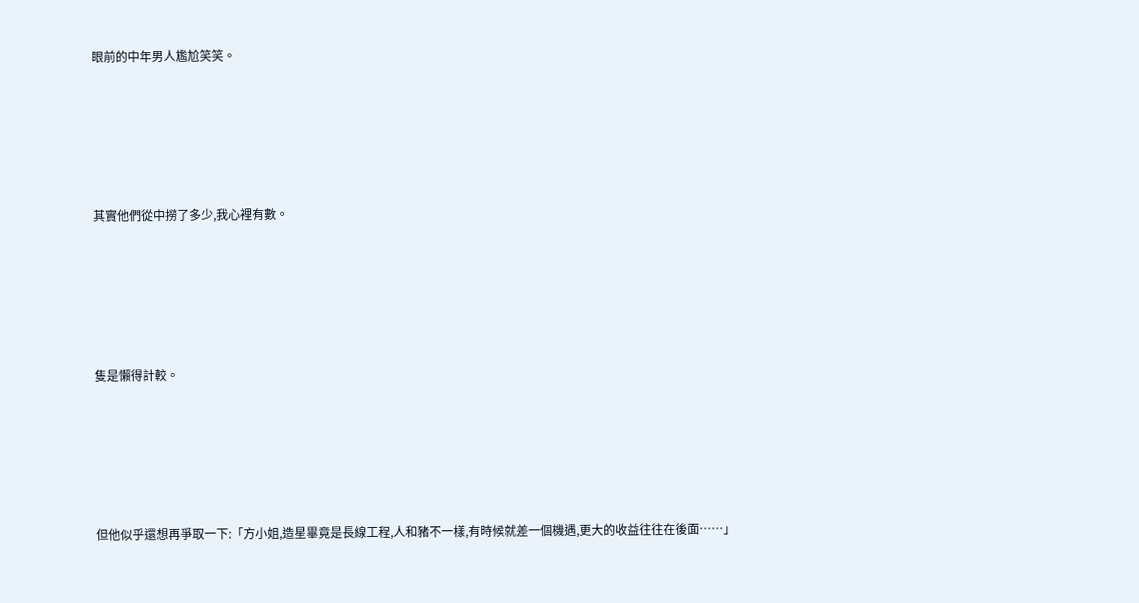眼前的中年男人尷尬笑笑。





其實他們從中撈了多少,我心裡有數。





隻是懶得計較。





但他似乎還想再爭取一下:「方小姐,造星畢竟是長線工程,人和豬不一樣,有時候就差一個機遇,更大的收益往往在後面……」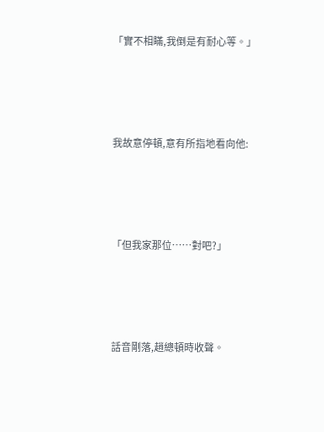「實不相瞞,我倒是有耐心等。」





我故意停頓,意有所指地看向他:





「但我家那位……對吧?」





話音剛落,趙總頓時收聲。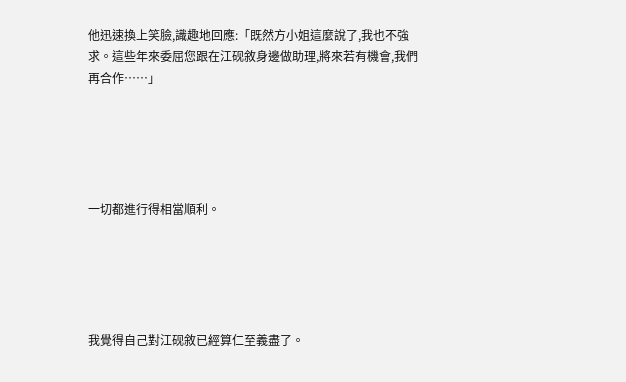他迅速換上笑臉,識趣地回應:「既然方小姐這麼說了,我也不強求。這些年來委屈您跟在江砚敘身邊做助理,將來若有機會,我們再合作……」





一切都進行得相當順利。





我覺得自己對江砚敘已經算仁至義盡了。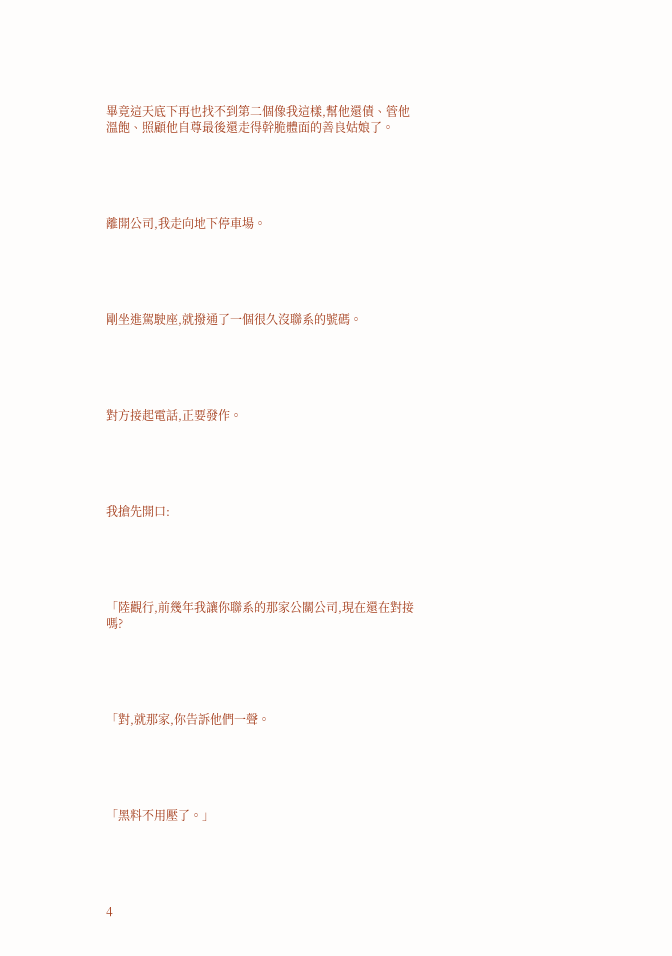畢竟這天底下再也找不到第二個像我這樣,幫他還債、管他溫飽、照顧他自尊最後還走得幹脆體面的善良姑娘了。





離開公司,我走向地下停車場。





剛坐進駕駛座,就撥通了一個很久沒聯系的號碼。





對方接起電話,正要發作。





我搶先開口:





「陸觀行,前幾年我讓你聯系的那家公關公司,現在還在對接嗎?





「對,就那家,你告訴他們一聲。





「黑料不用壓了。」





4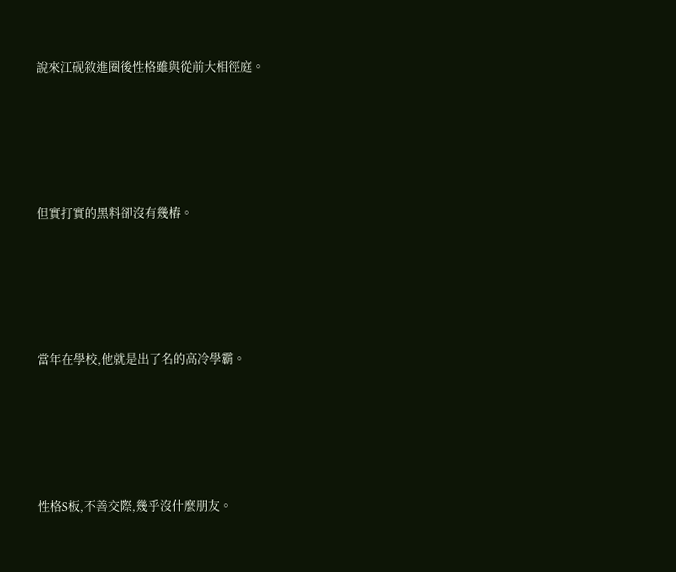說來江砚敘進圈後性格雖與從前大相徑庭。





但實打實的黑料卻沒有幾樁。





當年在學校,他就是出了名的高冷學霸。





性格S板,不善交際,幾乎沒什麼朋友。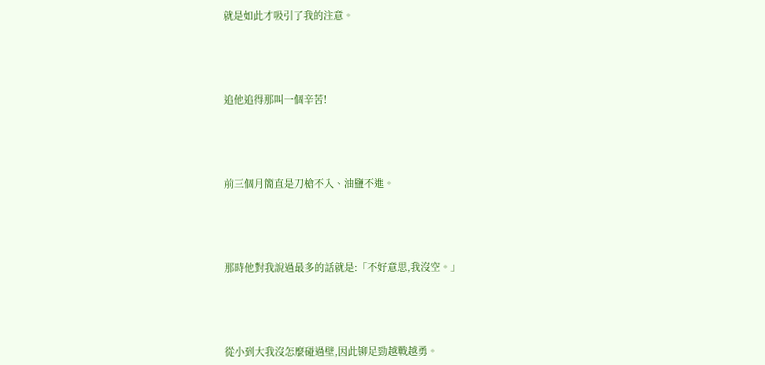就是如此才吸引了我的注意。





追他追得那叫一個辛苦!





前三個月簡直是刀槍不入、油鹽不進。





那時他對我說過最多的話就是:「不好意思,我沒空。」





從小到大我沒怎麼碰過壁,因此铆足勁越戰越勇。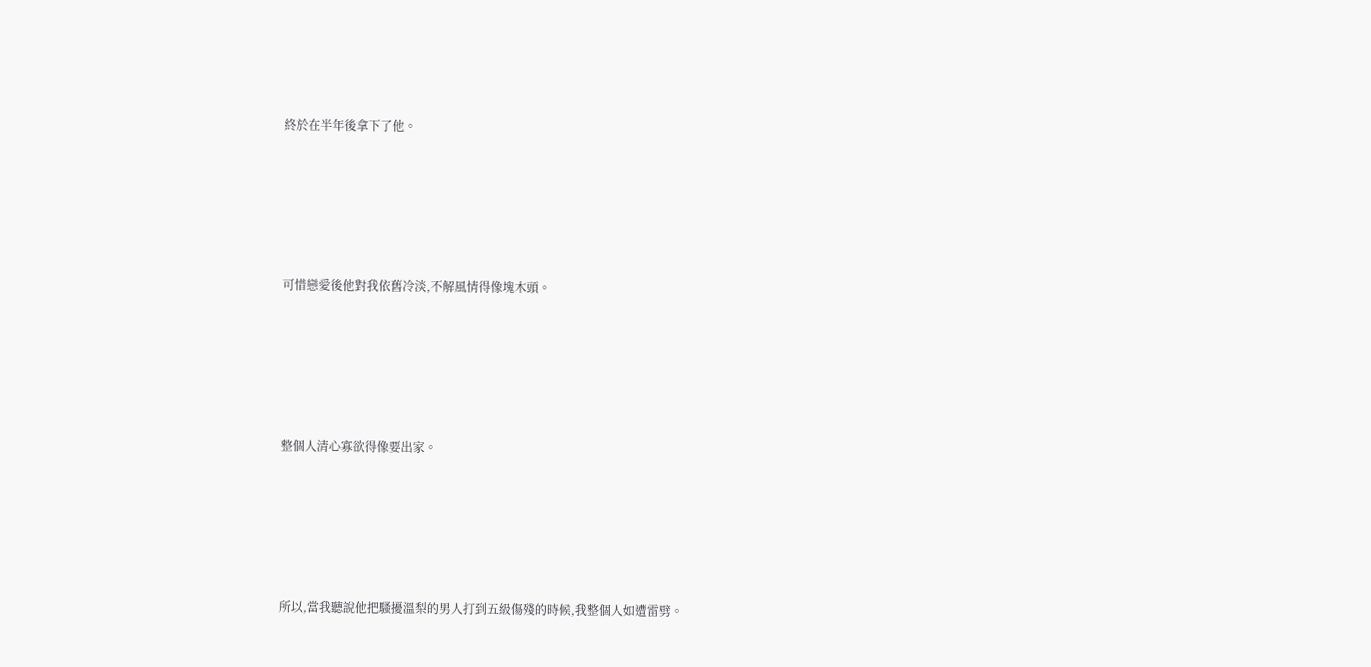終於在半年後拿下了他。





可惜戀愛後他對我依舊冷淡,不解風情得像塊木頭。





整個人清心寡欲得像要出家。





所以,當我聽說他把騷擾溫梨的男人打到五級傷殘的時候,我整個人如遭雷劈。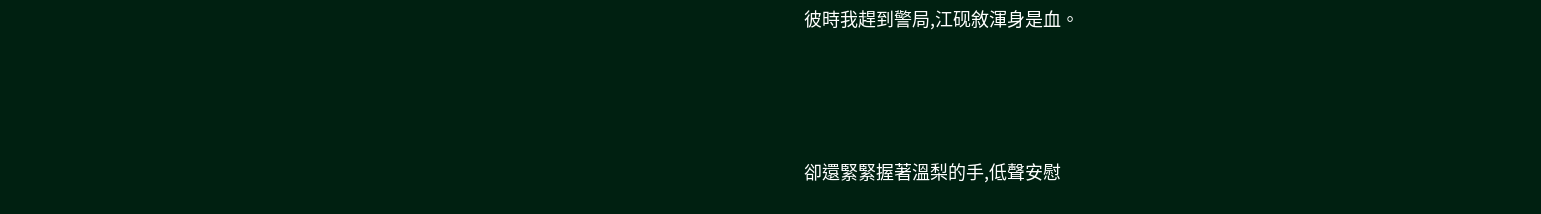彼時我趕到警局,江砚敘渾身是血。





卻還緊緊握著溫梨的手,低聲安慰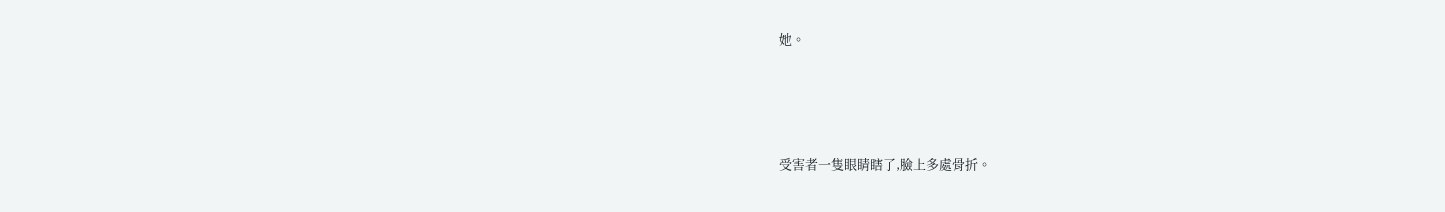她。





受害者一隻眼睛瞎了,臉上多處骨折。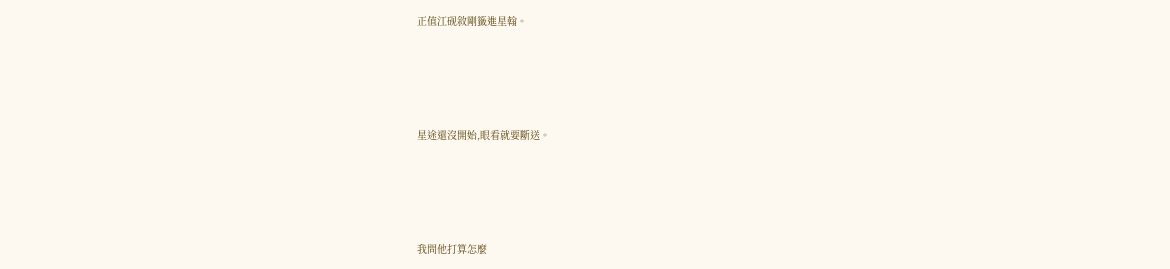正值江砚敘剛籤進星翰。





星途還沒開始,眼看就要斷送。





我問他打算怎麼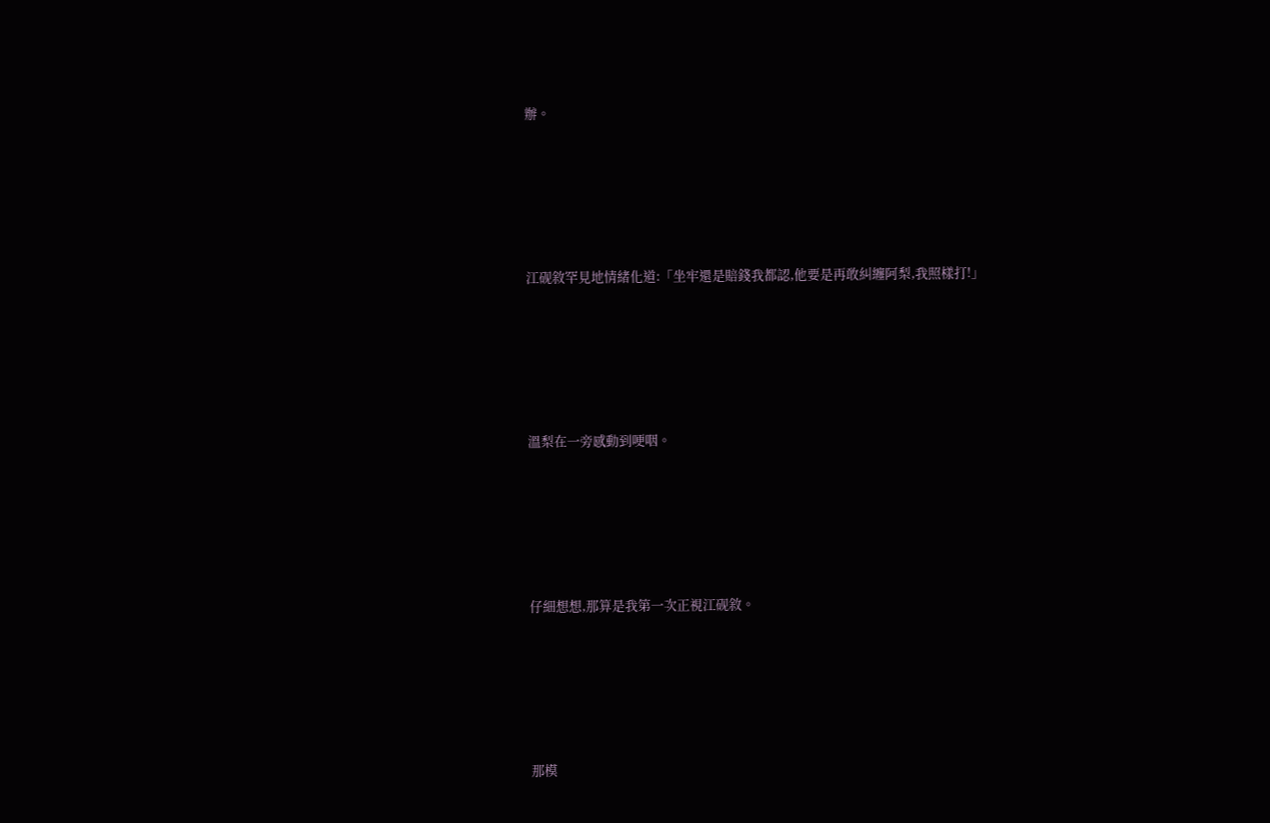辦。





江砚敘罕見地情緒化道:「坐牢還是賠錢我都認,他要是再敢糾纏阿梨,我照樣打!」





溫梨在一旁感動到哽咽。





仔細想想,那算是我第一次正視江砚敘。





那模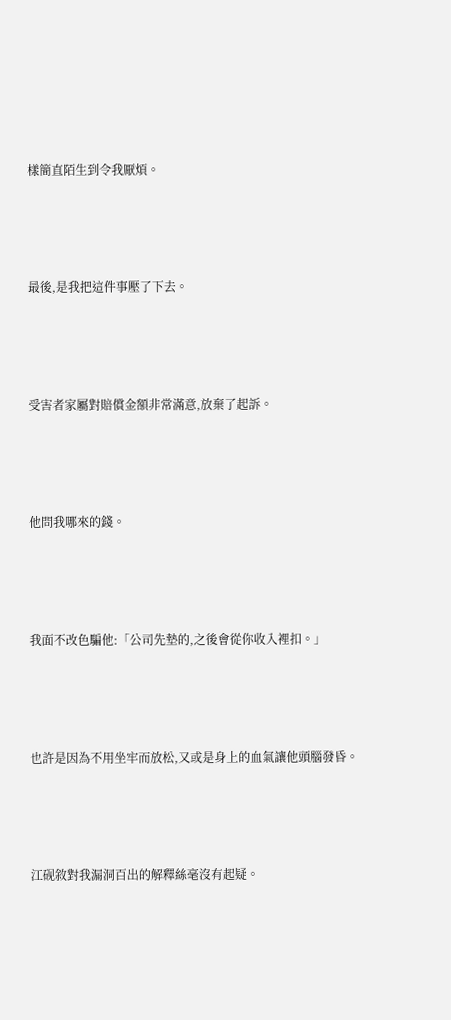樣簡直陌生到令我厭煩。





最後,是我把這件事壓了下去。





受害者家屬對賠償金額非常滿意,放棄了起訴。





他問我哪來的錢。





我面不改色騙他:「公司先墊的,之後會從你收入裡扣。」





也許是因為不用坐牢而放松,又或是身上的血氣讓他頭腦發昏。





江砚敘對我漏洞百出的解釋絲毫沒有起疑。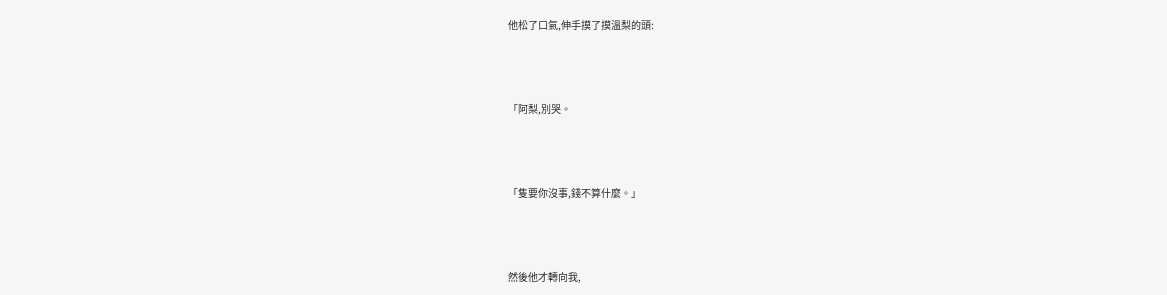他松了口氣,伸手摸了摸溫梨的頭:





「阿梨,別哭。





「隻要你沒事,錢不算什麼。」





然後他才轉向我,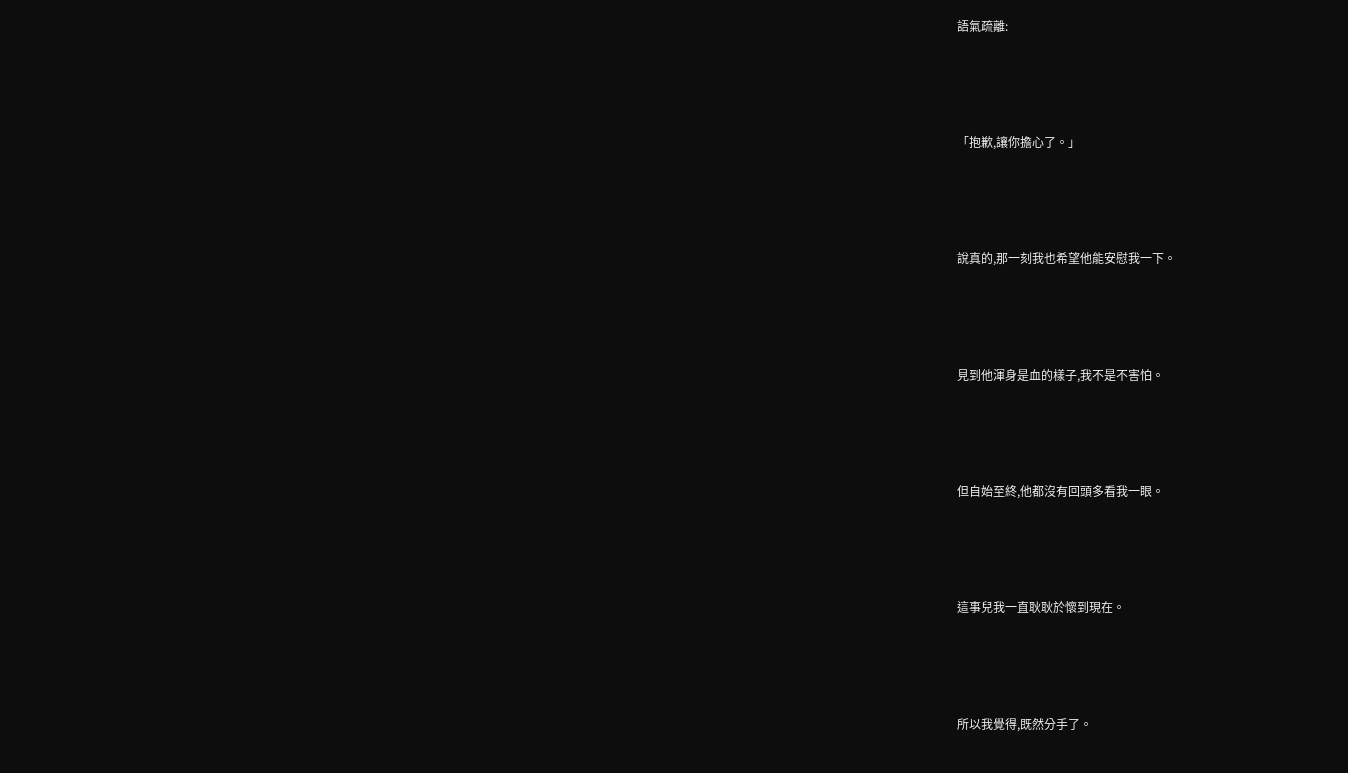語氣疏離:





「抱歉,讓你擔心了。」





說真的,那一刻我也希望他能安慰我一下。





見到他渾身是血的樣子,我不是不害怕。





但自始至終,他都沒有回頭多看我一眼。





這事兒我一直耿耿於懷到現在。





所以我覺得,既然分手了。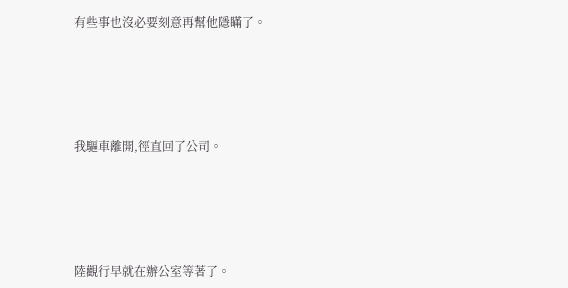有些事也沒必要刻意再幫他隱瞞了。





我驅車離開,徑直回了公司。





陸觀行早就在辦公室等著了。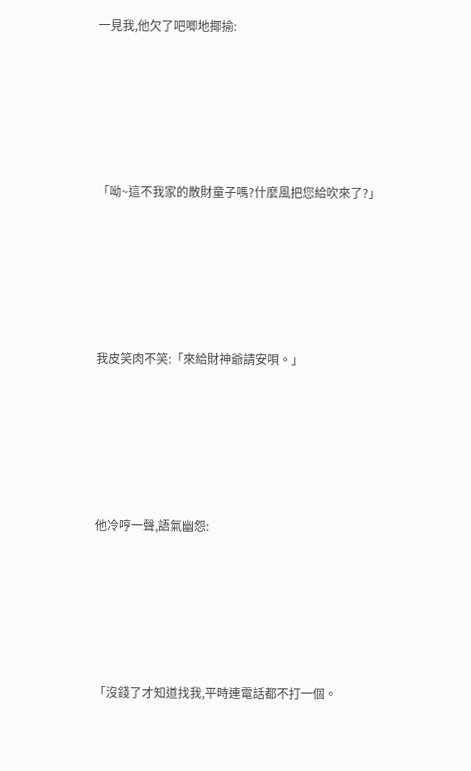一見我,他欠了吧唧地揶揄:





「呦~這不我家的散財童子嗎?什麼風把您給吹來了?」





我皮笑肉不笑:「來給財神爺請安唄。」





他冷哼一聲,語氣幽怨:





「沒錢了才知道找我,平時連電話都不打一個。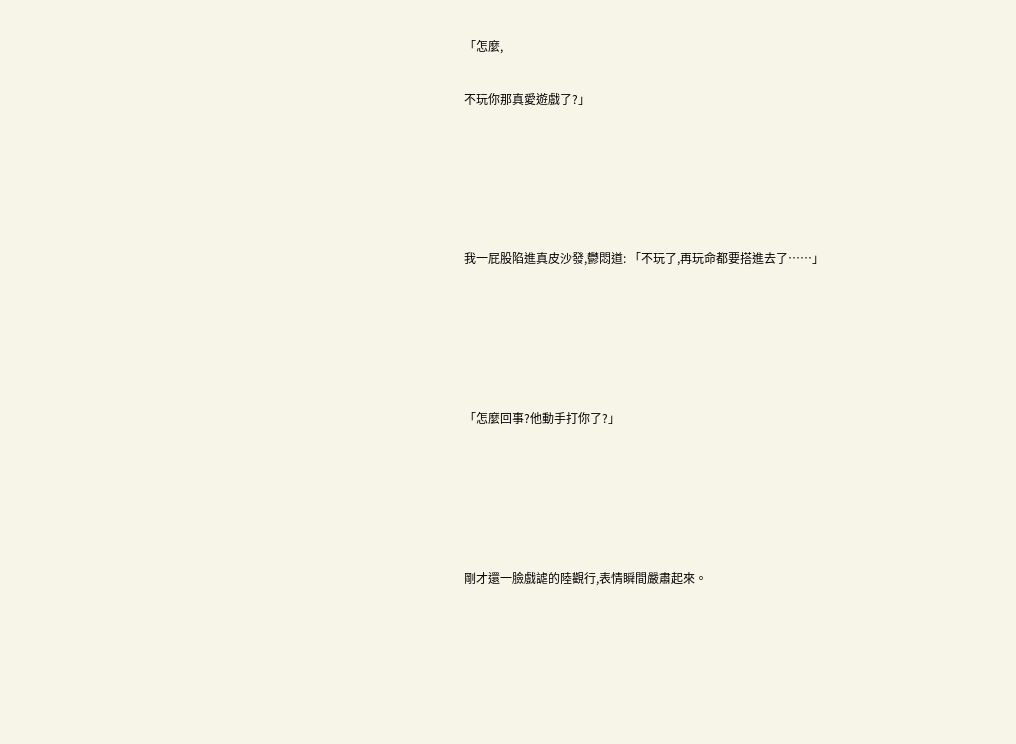「怎麼,

不玩你那真愛遊戲了?」





我一屁股陷進真皮沙發,鬱悶道: 「不玩了,再玩命都要搭進去了……」





「怎麼回事?他動手打你了?」





剛才還一臉戲謔的陸觀行,表情瞬間嚴肅起來。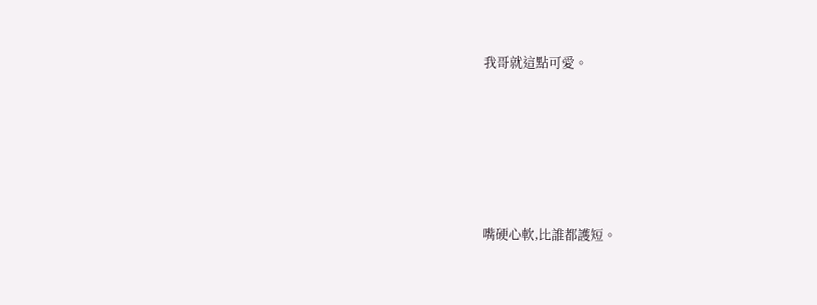我哥就這點可愛。





嘴硬心軟,比誰都護短。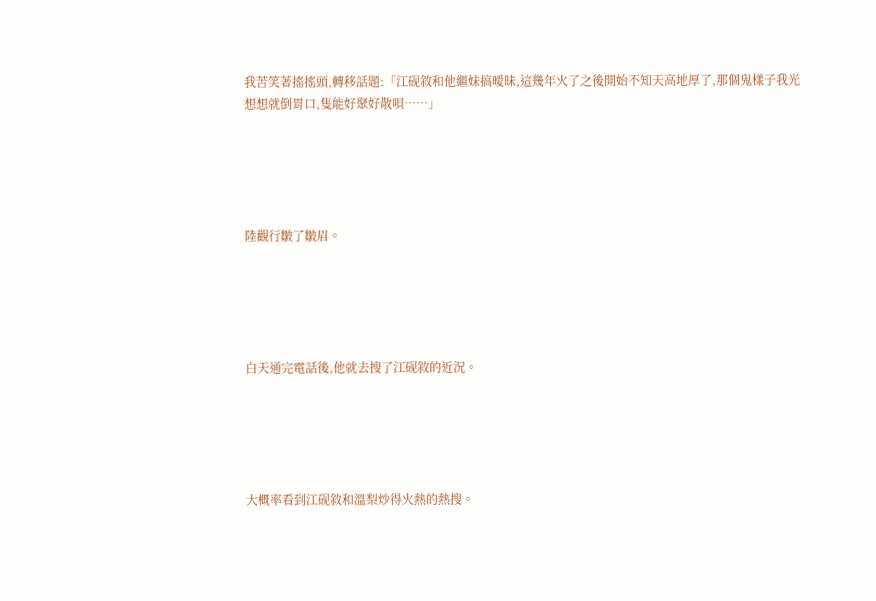我苦笑著搖搖頭,轉移話題:「江砚敘和他繼妹搞曖昧,這幾年火了之後開始不知天高地厚了,那個鬼樣子我光想想就倒胃口,隻能好聚好散唄……」





陸觀行皺了皺眉。





白天通完電話後,他就去搜了江砚敘的近況。





大概率看到江砚敘和溫梨炒得火熱的熱搜。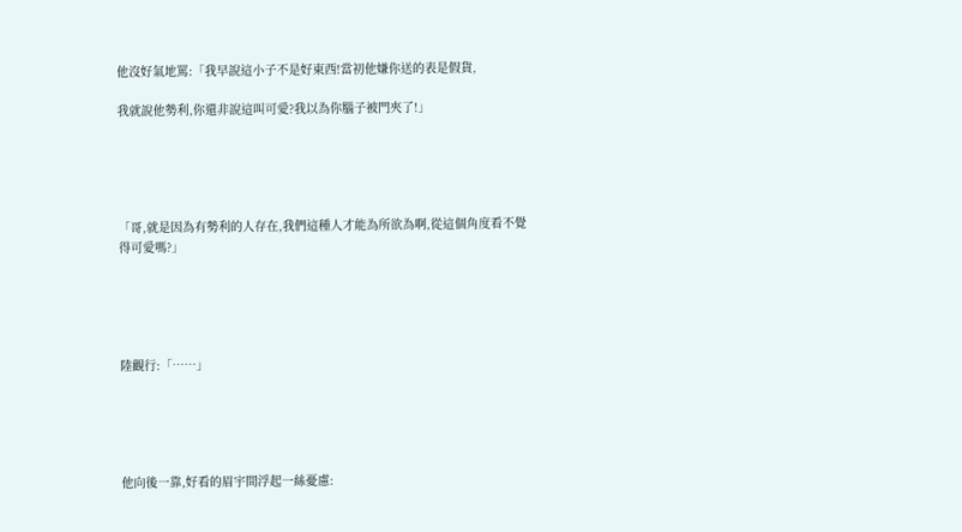他沒好氣地罵:「我早說這小子不是好東西!當初他嫌你送的表是假貨,

我就說他勢利,你還非說這叫可愛?我以為你腦子被門夾了!」





「哥,就是因為有勢利的人存在,我們這種人才能為所欲為啊,從這個角度看不覺得可愛嗎?」





陸觀行:「……」





他向後一靠,好看的眉宇間浮起一絲憂慮: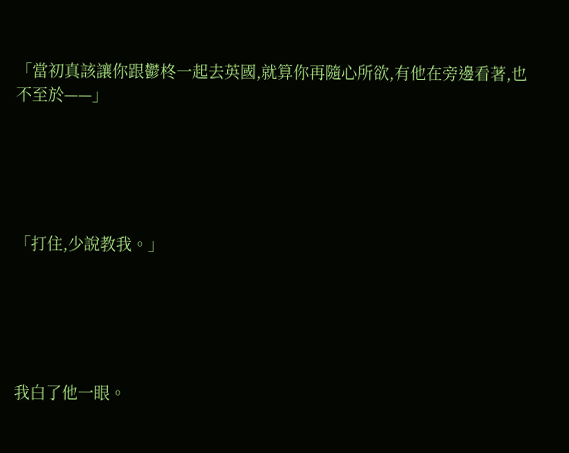「當初真該讓你跟鬱柊一起去英國,就算你再隨心所欲,有他在旁邊看著,也不至於——」





「打住,少說教我。」





我白了他一眼。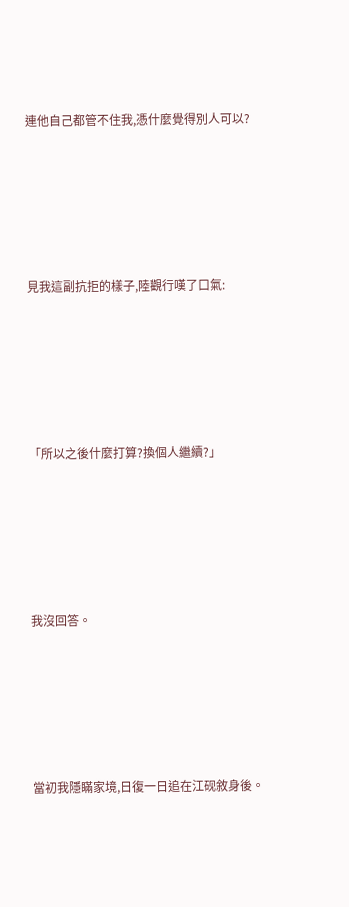連他自己都管不住我,憑什麼覺得別人可以?





見我這副抗拒的樣子,陸觀行嘆了口氣:





「所以之後什麼打算?換個人繼續?」





我沒回答。





當初我隱瞞家境,日復一日追在江砚敘身後。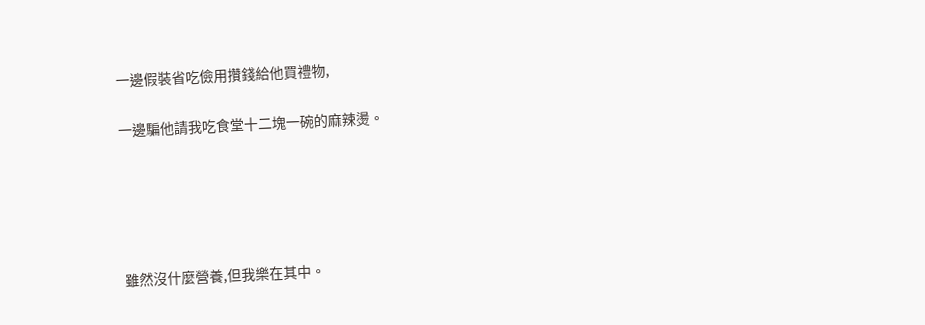一邊假裝省吃儉用攢錢給他買禮物,

一邊騙他請我吃食堂十二塊一碗的麻辣燙。





雖然沒什麼營養,但我樂在其中。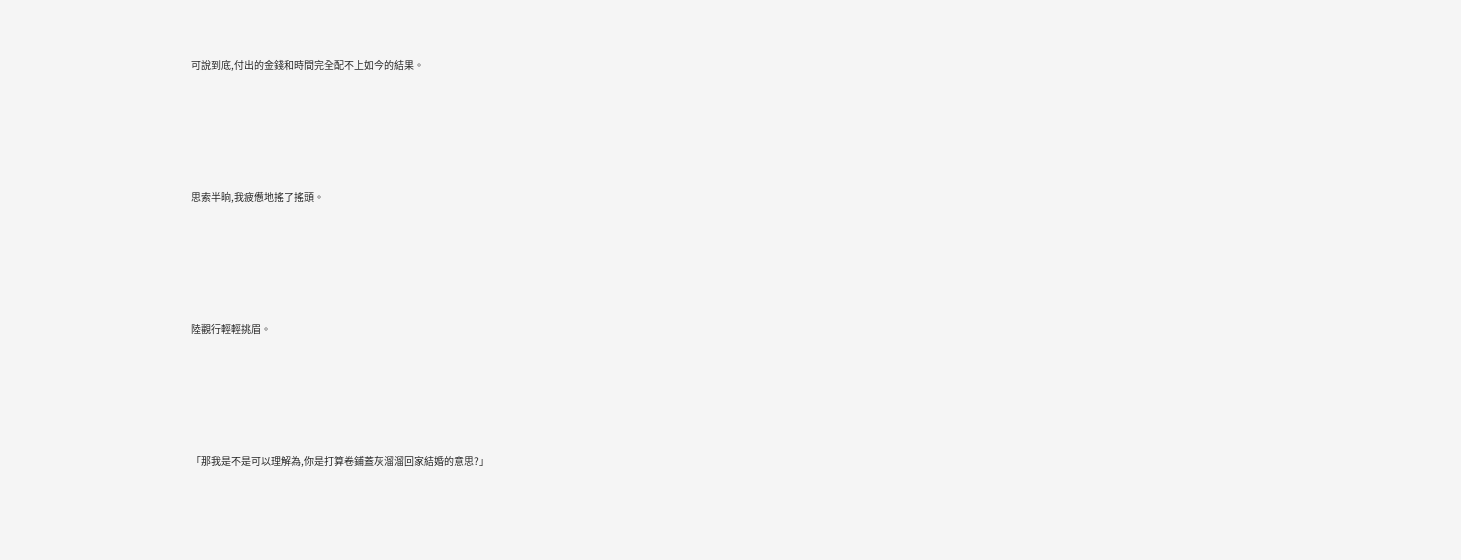可說到底,付出的金錢和時間完全配不上如今的結果。





思索半晌,我疲憊地搖了搖頭。





陸觀行輕輕挑眉。





「那我是不是可以理解為,你是打算卷鋪蓋灰溜溜回家結婚的意思?」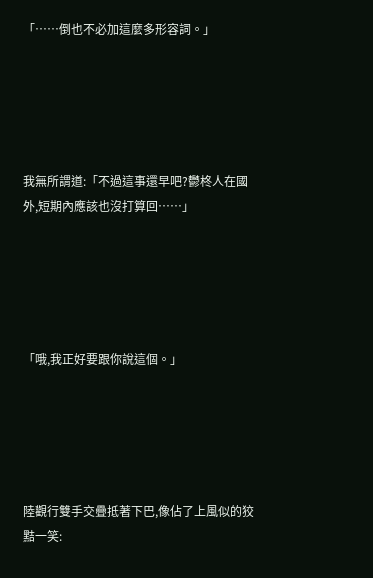「……倒也不必加這麼多形容詞。」





我無所謂道:「不過這事還早吧?鬱柊人在國外,短期內應該也沒打算回……」





「哦,我正好要跟你說這個。」





陸觀行雙手交疊抵著下巴,像佔了上風似的狡黠一笑: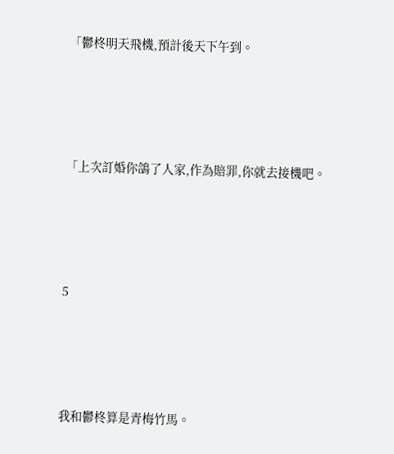「鬱柊明天飛機,預計後天下午到。





「上次訂婚你鴿了人家,作為賠罪,你就去接機吧。





5





我和鬱柊算是青梅竹馬。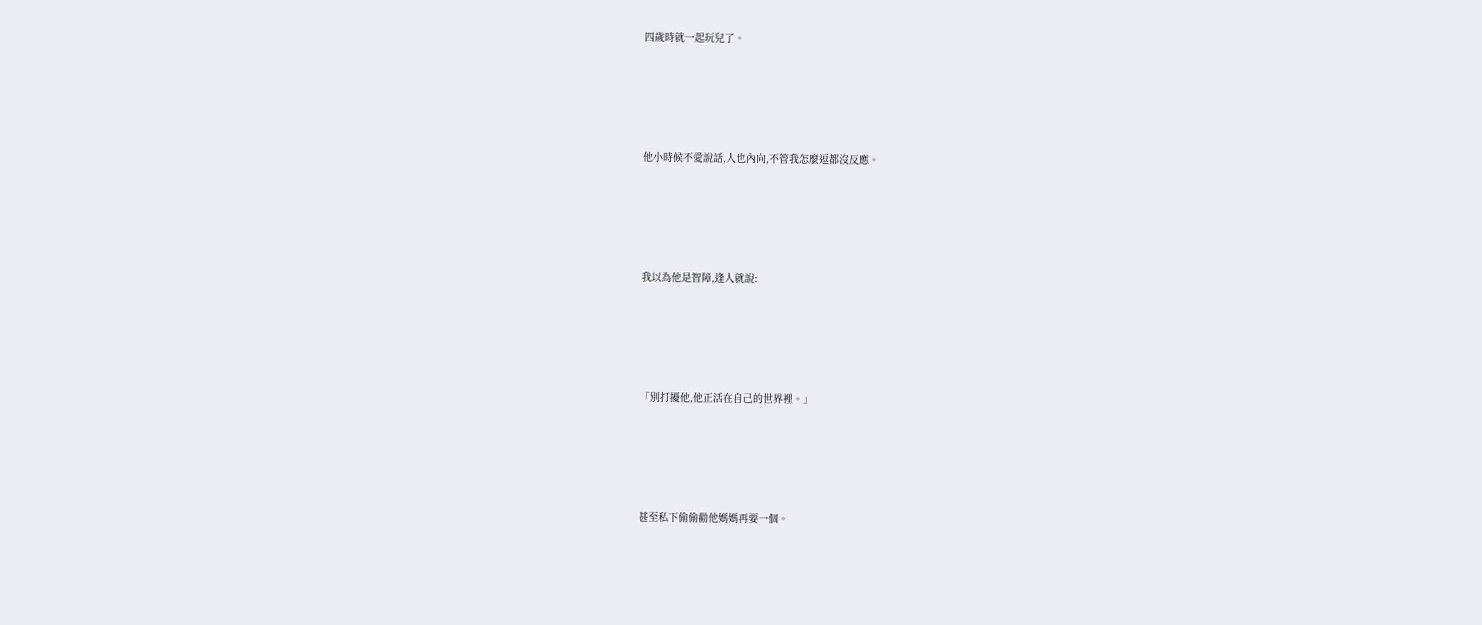四歲時就一起玩兒了。





他小時候不愛說話,人也內向,不管我怎麼逗都沒反應。





我以為他是智障,逢人就說:





「別打擾他,他正活在自己的世界裡。」





甚至私下偷偷勸他媽媽再要一個。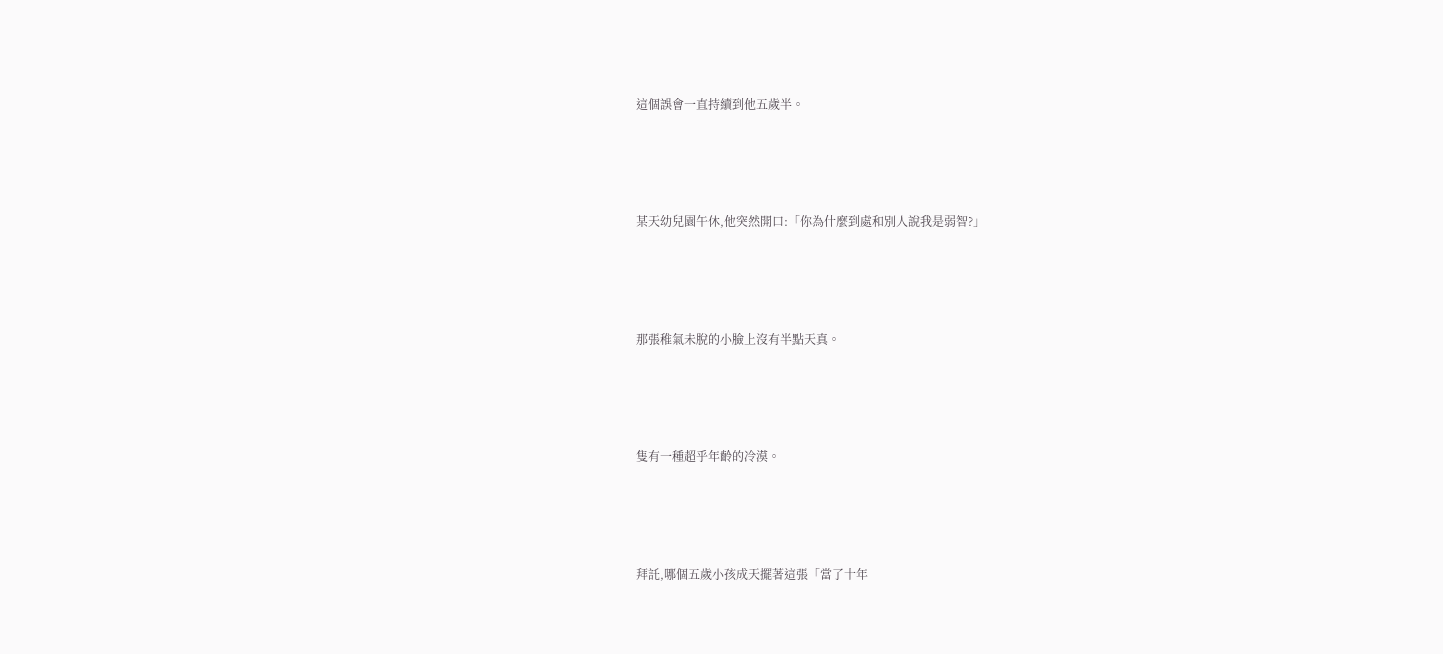這個誤會一直持續到他五歲半。





某天幼兒園午休,他突然開口:「你為什麼到處和別人說我是弱智?」





那張稚氣未脫的小臉上沒有半點天真。





隻有一種超乎年齡的冷漠。





拜託,哪個五歲小孩成天擺著這張「當了十年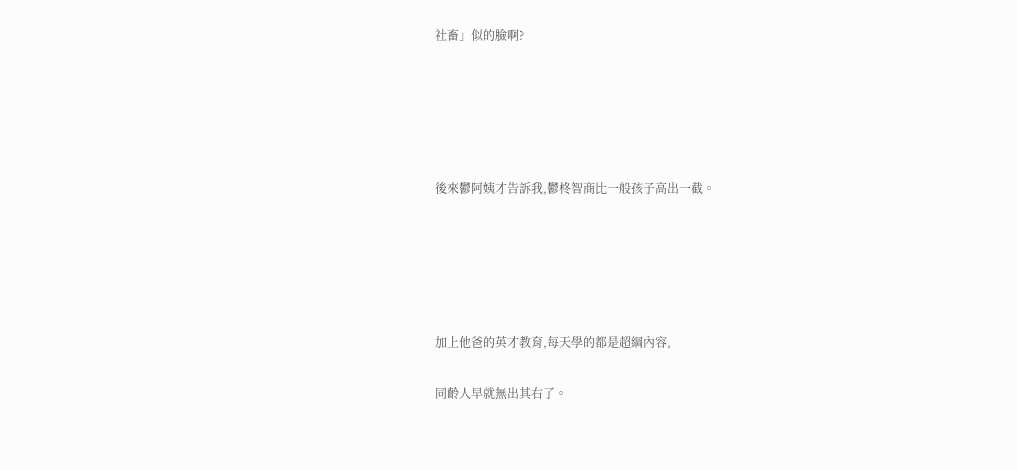社畜」似的臉啊?





後來鬱阿姨才告訴我,鬱柊智商比一般孩子高出一截。





加上他爸的英才教育,每天學的都是超綱內容,

同齡人早就無出其右了。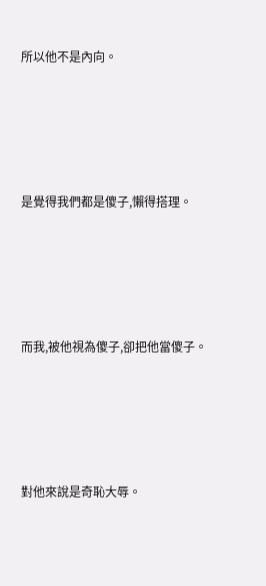所以他不是內向。





是覺得我們都是傻子,懶得搭理。





而我,被他視為傻子,卻把他當傻子。





對他來說是奇恥大辱。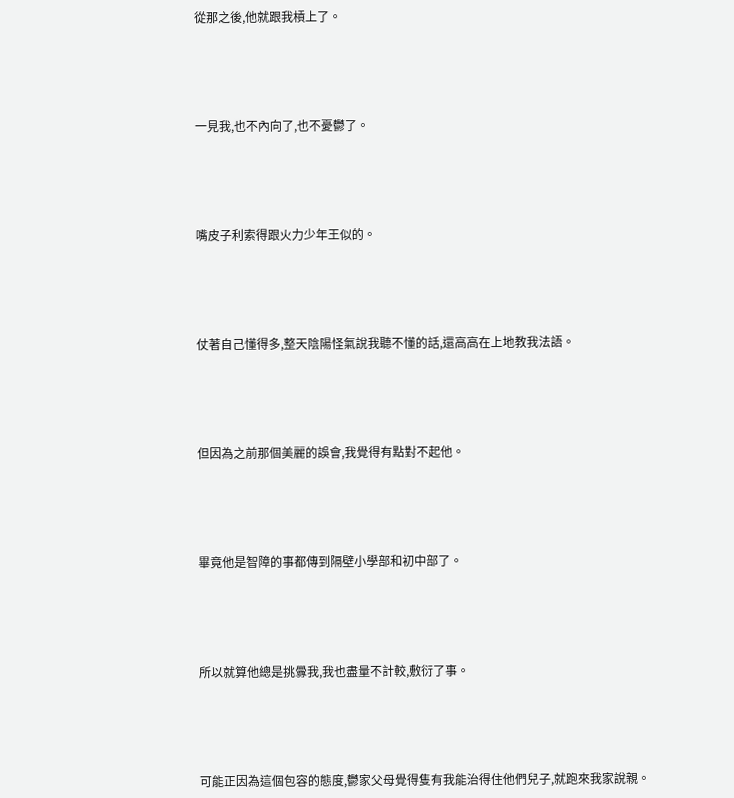從那之後,他就跟我槓上了。





一見我,也不內向了,也不憂鬱了。





嘴皮子利索得跟火力少年王似的。





仗著自己懂得多,整天陰陽怪氣說我聽不懂的話,還高高在上地教我法語。





但因為之前那個美麗的誤會,我覺得有點對不起他。





畢竟他是智障的事都傳到隔壁小學部和初中部了。





所以就算他總是挑釁我,我也盡量不計較,敷衍了事。





可能正因為這個包容的態度,鬱家父母覺得隻有我能治得住他們兒子,就跑來我家說親。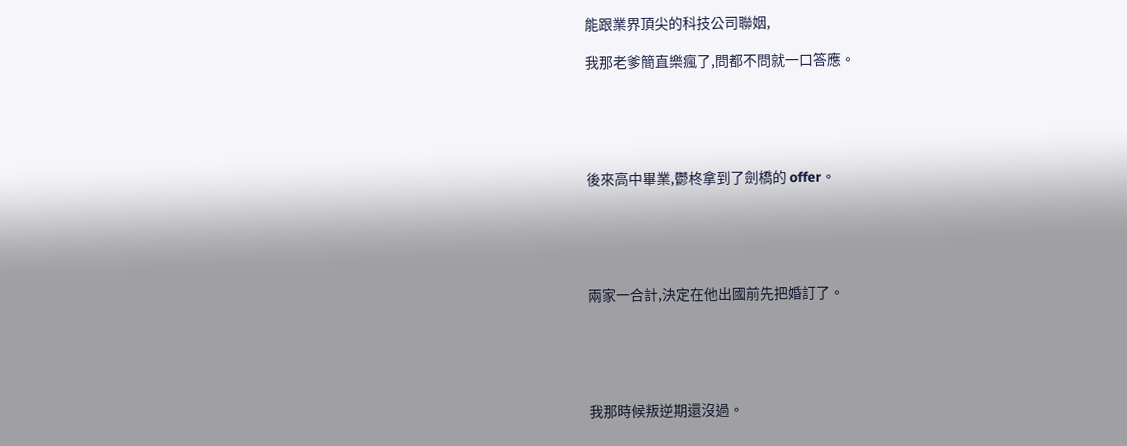能跟業界頂尖的科技公司聯姻,

我那老爹簡直樂瘋了,問都不問就一口答應。





後來高中畢業,鬱柊拿到了劍橋的 offer。





兩家一合計,決定在他出國前先把婚訂了。





我那時候叛逆期還沒過。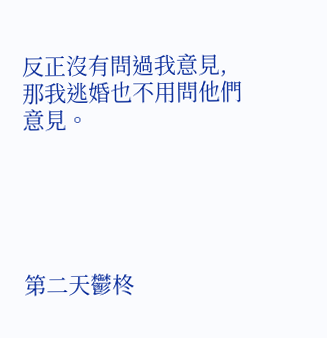反正沒有問過我意見,那我逃婚也不用問他們意見。





第二天鬱柊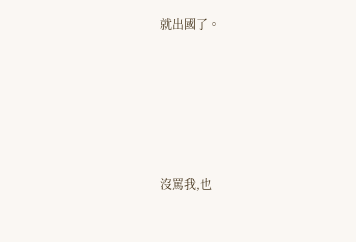就出國了。





沒罵我,也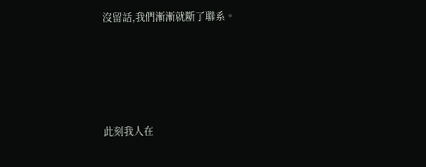沒留話,我們漸漸就斷了聯系。





此刻我人在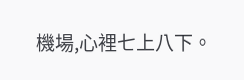機場,心裡七上八下。